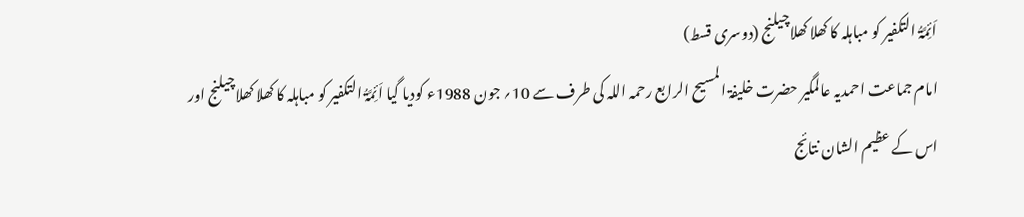اَئِمَّۃُ التکفیر کو مباہلہ کا کھلا کھلاچیلنج (دوسری قسط)
امام جماعت احمدیہ عالمگیر حضرت خلیفۃ المسیح الرابع رحمہ اللہ کی طرف سے 10؍ جون 1988ء کودیا گیا اَئِمَّۃُ التکفیر کو مباہلہ کا کھلا کھلاچیلنج اور اس کے عظیم الشان نتائج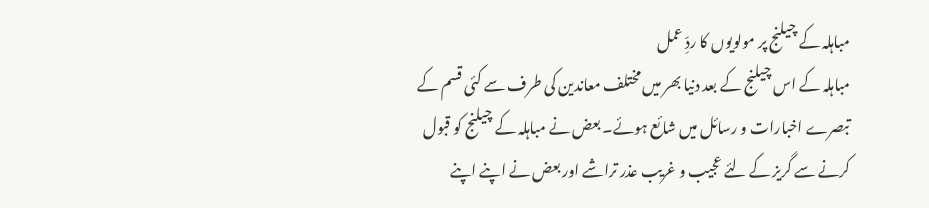مباہلہ کے چیلنج پر مولویوں کا ردِّ عمل
مباہلہ کے اس چیلنج کے بعد دنیا بھر میں مختلف معاندین کی طرف سے کئی قسم کے تبصرے اخبارات و رسائل میں شائع ہوئے۔ بعض نے مباہلہ کے چیلنج کو قبول کرنے سے گریز کے لئے عجیب و غریب عذر تراشے اور بعض نے اپنے اپنے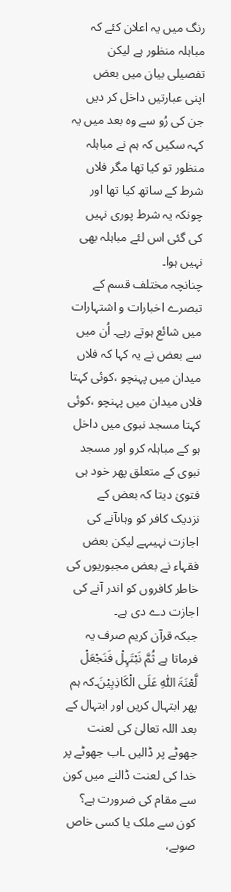رنگ میں یہ اعلان کئے کہ مباہلہ منظور ہے لیکن تفصیلی بیان میں بعض اپنی عبارتیں داخل کر دیں جن کی رُو سے وہ بعد میں یہ کہہ سکیں کہ ہم نے مباہلہ منظور تو کیا تھا مگر فلاں شرط کے ساتھ کیا تھا اور چونکہ یہ شرط پوری نہیں کی گئی اس لئے مباہلہ بھی نہیں ہوا۔
چنانچہ مختلف قسم کے تبصرے اخبارات و اشتہارات میں شائع ہوتے رہے۔ اُن میں سے بعض نے یہ کہا کہ فلاں میدان میں پہنچو ،کوئی کہتا فلاں میدان میں پہنچو ،کوئی کہتا مسجد نبوی میں داخل ہو کے مباہلہ کرو اور مسجد نبوی کے متعلق پھر خود ہی فتویٰ دیتا کہ بعض کے نزدیک کافر کو وہاںآنے کی اجازت نہیںہے لیکن بعض فقہاء نے بعض مجبوریوں کی خاطر کافروں کو اندر آنے کی اجازت دے دی ہے۔
جبکہ قرآن کریم صرف یہ فرماتا ہے ثُمَّ نَبْتَہِلْ فَنَجْعَلْ لَّعْنَۃَ اللّٰہِ عَلَی الْکَاذِبِیْنَ۔کہ ہم پھر ابتہال کریں اور ابتہال کے بعد اللہ تعالیٰ کی لعنت جھوٹے پر ڈالیں ۔اب جھوٹے پر خدا کی لعنت ڈالنے میں کون سے مقام کی ضرورت ہے؟ کون سے ملک یا کسی خاص صوبے،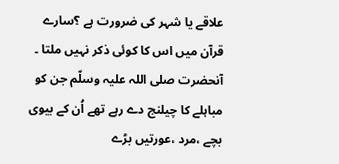علاقے یا شہر کی ضرورت ہے ؟سارے قرآن میں اس کا کوئی ذکر نہیں ملتا ۔ آنحضرت صلی اللہ علیہ وسلّم جن کو مباہلے کا چیلنج دے رہے تھے اُن کے بیوی بچے ،مرد ،عورتیں بڑے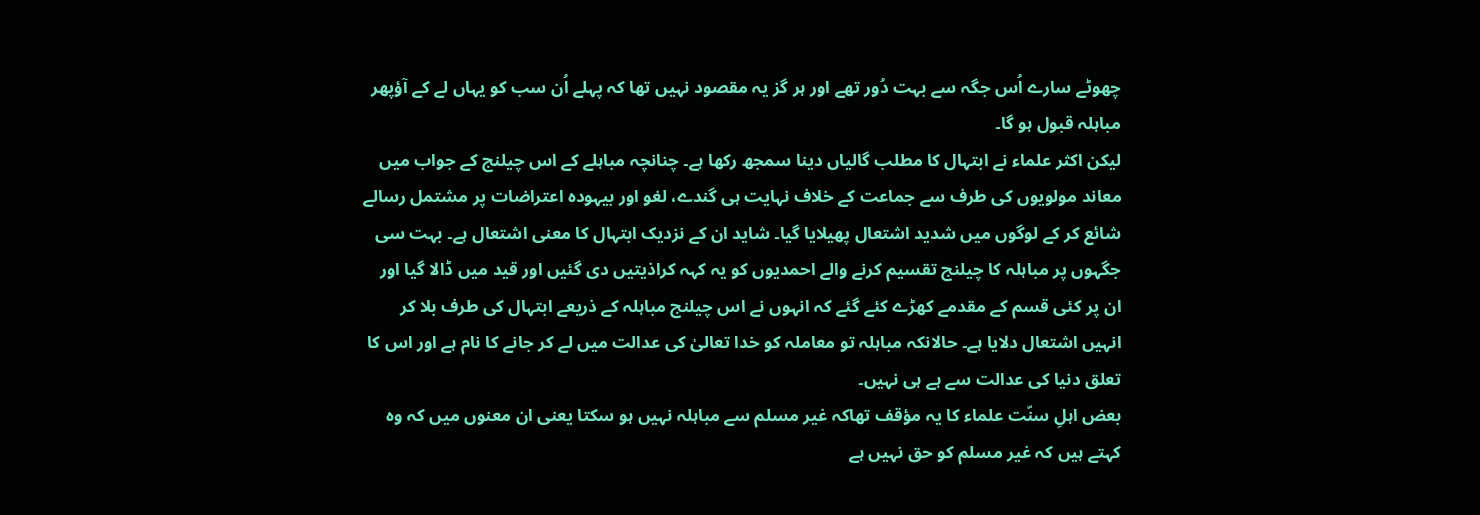چھوٹے سارے اُس جگہ سے بہت دُور تھے اور ہر گز یہ مقصود نہیں تھا کہ پہلے اُن سب کو یہاں لے کے آؤپھر مباہلہ قبول ہو گا۔
لیکن اکثر علماء نے ابتہال کا مطلب گالیاں دینا سمجھ رکھا ہے۔ چنانچہ مباہلے کے اس چیلنج کے جواب میں معاند مولویوں کی طرف سے جماعت کے خلاف نہایت ہی گندے، لغو اور بیہودہ اعتراضات پر مشتمل رسالے شائع کر کے لوگوں میں شدید اشتعال پھیلایا گیا۔ شاید ان کے نزدیک ابتہال کا معنی اشتعال ہے۔ بہت سی جگہوں پر مباہلہ کا چیلنج تقسیم کرنے والے احمدیوں کو یہ کہہ کراذیتیں دی گئیں اور قید میں ڈالا گیا اور ان پر کئی قسم کے مقدمے کھڑے کئے گئے کہ انہوں نے اس چیلنج مباہلہ کے ذریعے ابتہال کی طرف بلا کر انہیں اشتعال دلایا ہے۔ حالانکہ مباہلہ تو معاملہ کو خدا تعالیٰ کی عدالت میں لے کر جانے کا نام ہے اور اس کا تعلق دنیا کی عدالت سے ہے ہی نہیں۔
بعض اہلِ سنّت علماء کا یہ مؤقف تھاکہ غیر مسلم سے مباہلہ نہیں ہو سکتا یعنی ان معنوں میں کہ وہ کہتے ہیں کہ غیر مسلم کو حق نہیں ہے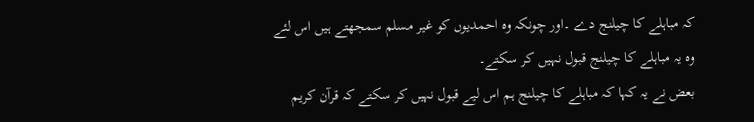کہ مباہلے کا چیلنج دے ۔اور چونکہ وہ احمدیوں کو غیر مسلم سمجھتے ہیں اس لئے وہ یہ مباہلے کا چیلنج قبول نہیں کر سکتے۔
بعض نے یہ کہا کہ مباہلے کا چیلنج ہم اس لیے قبول نہیں کر سکتے کہ قرآن کریم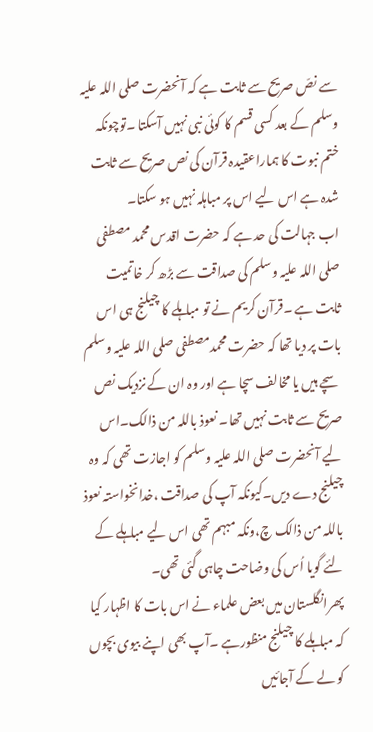سے نصّ صریح سے ثابت ہے کہ آنحضرت صلی اللہ علیہ وسلم کے بعد کسی قسم کا کوئی نبی نہیں آسکتا ۔توچونکہ ختم نبوت کا ہماراعقیدہ قرآن کی نص صریح سے ثابت شدہ ہے اس لیے اس پر مباہلہ نہیں ہو سکتا۔
اب جہالت کی حد ہے کہ حضرت اقدس محمد مصطفی صلی اللہ علیہ وسلم کی صداقت سے بڑھ کر خاتمیت ثابت ہے ۔قرآن کریم نے تو مباہلے کا چیلنج ہی اس بات پر دیا تھا کہ حضرت محمدمصطفی صلی اللہ علیہ وسلم سچے ہیں یا مخالف سچا ہے اور وہ ان کے نزدیک نص صریح سے ثابت نہیں تھا۔ نعوذ باللہ من ذالک۔اس لیے آنحضرت صلی اللہ علیہ وسلم کو اجازت تھی کہ وہ چیلنج دے دیں۔کیونکہ آپ کی صداقت ،خدانخواستہ نعوذ باللہ من ذالک چ،ونکہ مبہم تھی اس لیے مباہلے کے لئے گویا اُس کی وضاحت چاہی گئی تھی۔
پھرانگلستان میں بعض علماء نے اس بات کا اظہار کیا کہ مباہلے کا چیلنج منظورہے ۔آپ بھی اپنے بیوی بچوں کو لے کے آجائیں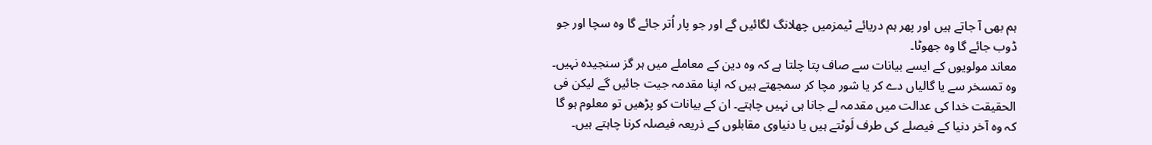ہم بھی آ جاتے ہیں اور پھر ہم دریائے ٹیمزمیں چھلانگ لگائیں گے اور جو پار اُتر جائے گا وہ سچا اور جو ڈوب جائے گا وہ جھوٹا۔
معاند مولویوں کے ایسے بیانات سے صاف پتا چلتا ہے کہ وہ دین کے معاملے میں ہر گز سنجیدہ نہیں۔ وہ تمسخر سے یا گالیاں دے کر یا شور مچا کر سمجھتے ہیں کہ اپنا مقدمہ جیت جائیں گے لیکن فی الحقیقت خدا کی عدالت میں مقدمہ لے جانا ہی نہیں چاہتے۔ ان کے بیانات کو پڑھیں تو معلوم ہو گا کہ وہ آخر دنیا کے فیصلے کی طرف لَوٹتے ہیں یا دنیاوی مقابلوں کے ذریعہ فیصلہ کرنا چاہتے ہیں۔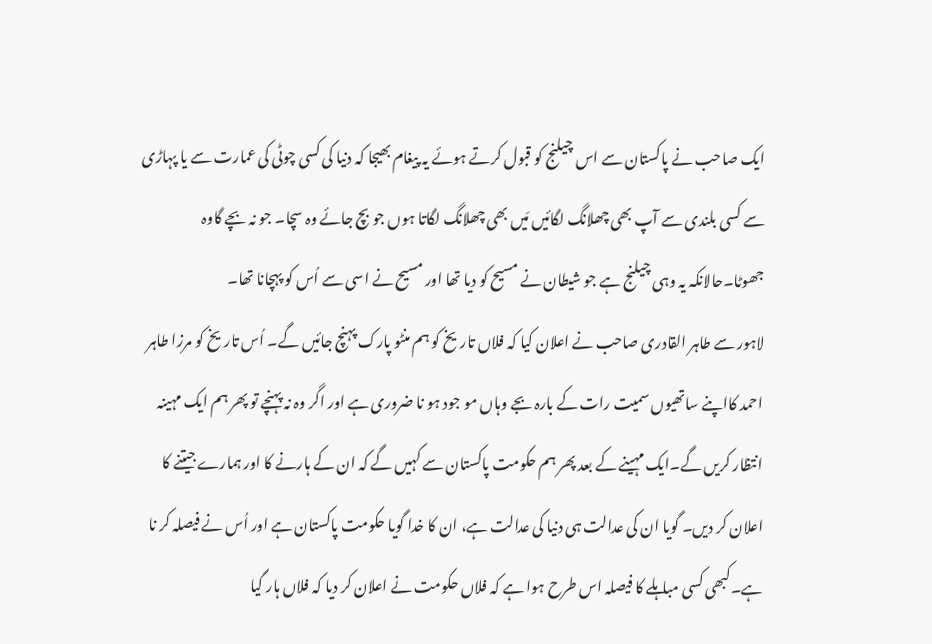ایک صاحب نے پاکستان سے اس چیلنج کو قبول کرتے ہوئے یہ پیغام بھیجا کہ دنیا کی کسی چوٹی کی عمارت سے یا پہاڑی سے کسی بلندی سے آپ بھی چھلانگ لگائیں مَیں بھی چھلانگ لگاتا ہوں جو بچ جائے وہ سچا۔ جو نہ بچے گاوہ جھوٹا۔حالانکہ یہ وہی چیلنج ہے جو شیطان نے مسیح کو دیا تھا اور مسیح نے اسی سے اُس کو پہچانا تھا۔
لاہور سے طاہر القادری صاحب نے اعلان کیا کہ فلاں تاریخ کو ہم منٹو پارک پہنچ جائیں گے۔ اُس تاریخ کو مرزا طاہر احمد کااپنے ساتھیوں سمیت رات کے بارہ بجے وہاں مو جود ہو نا ضروری ہے اور اگر وہ نہ پہنچے تو پھر ہم ایک مہینہ انتظار کریں گے۔ایک مہینے کے بعد پھر ہم حکومت پاکستان سے کہیں گے کہ ان کے ہارنے کا اور ہمارے جیتنے کا اعلان کر دیں۔ گویا ان کی عدالت ہی دنیا کی عدالت ہے، ان کا خدا گویا حکومت پاکستان ہے اور اُس نے فیصلہ کر نا ہے۔کبھی کسی مباہلے کا فیصلہ اس طرح ہوا ہے کہ فلاں حکومت نے اعلان کر دیا کہ فلاں ہار گیا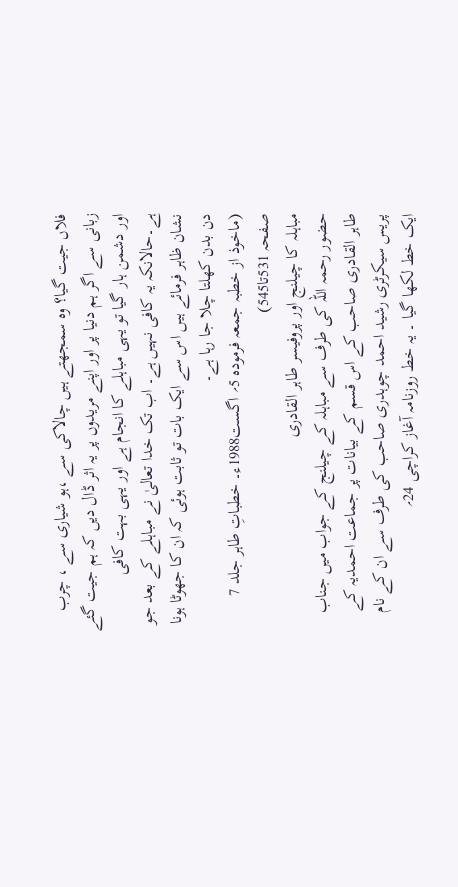فلاں جیت گیا؟ وہ سمجھتے ہیں چالاکی سے ،ہو شیاری سے ، چرب زبانی سے اگر ہم دنیا پر اور اپنے مریدوں پر یہ اثر ڈال دیں کہ ہم جیت گئے اور دشمن ہار گیا تو یہی مباہلے کا انجام ہے اور یہی بہت کافی ہے۔حالانکہ یہ کافی نہیں ہے۔ اب تک خدا تعالیٰ نے مباہلے کے بعد جو نشان ظاہر فرمائے ہیں اس سے ایک بات تو ثابت ہوئی کہ ان کا جھوٹا ہونا دن بدن کھلتا چلا جا رہا ہے۔
(ماخوذ از خطبہ جمعہ فرمودہ 5؍ اگست1988ء۔ خطباتِ طاہر جلد 7 صفحہ 531تا545)
مباہلہ کا چیلنج اور پروفیسر طاہر القادری
حضور رحمہ اللہ کی طرف سے مباہلہ کے چیلنج کے جواب میں جناب طاہر القادری صاحب کے اس قسم کے بیانات پر جماعت احمدیہ کے پریس سیکرٹری رشید احمد چوہدری صاحب کی طرف سے ان کے نام ایک خط لکھا گیا ۔ یہ خط روزنامہ آغاز کراچی 24؍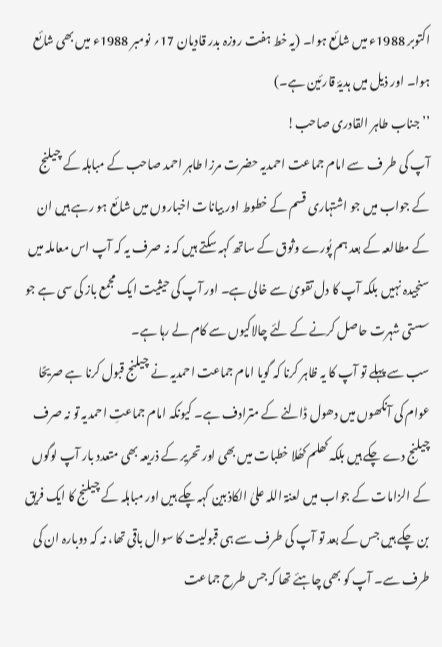اکتوبر 1988ء میں شائع ہوا۔ (یہ خط ہفت روزہ بدر قادیان 17؍ نومبر 1988ء میں بھی شائع ہوا۔ اور ذیل میں ہدیۂ قارئین ہے۔)
’’جناب طاہر القادری صاحب!
آپ کی طر ف سے امام جماعت احمدیہ حضرت مرزا طاہر احمد صاحب کے مباہلہ کے چیلنج کے جواب میں جو اشتہاری قسم کے خطوط اور بیانات اخباروں میں شائع ہو رہے ہیں ان کے مطالعہ کے بعد ہم پُورے وثوق کے ساتھ کہہ سکتے ہیں کہ نہ صرف یہ کہ آپ اس معاملہ میں سنجیدہ نہیں بلکہ آپ کا دل تقویٰ سے خالی ہے۔ اور آپ کی حیثیت ایک مجمع باز کی سی ہے جو سستی شہرت حاصل کرنے کے لئے چالاکیوں سے کام لے رہا ہے۔
سب سے پہلے تو آپ کا یہ ظاہر کرنا کہ گویا امام جماعت احمدیہ نے چیلنج قبول کرنا ہے صریحًا عوام کی آنکھوں میں دھول ڈالنے کے مترادف ہے۔ کیونکہ امام جماعتِ احمدیہ تو نہ صرف چیلنج دے چکے ہیں بلکہ کھلم کھُلا خطبات میں بھی اور تحریر کے ذریعہ بھی متعدد بار آپ لوگوں کے الزامات کے جواب میں لعنۃ اللہ علیٰ الکاذبین کہہ چکے ہیں اور مباہلہ کے چیلنج کا ایک فریق بن چکے ہیں جس کے بعد تو آپ کی طرف سے ہی قبولیت کا سوال باقی تھا، نہ کہ دوبارہ ان کی طرف سے۔ آپ کو بھی چاہئے تھا کہ جس طرح جماعت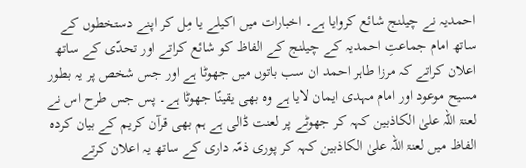احمدیہ نے چیلنج شائع کروایا ہے۔ اخبارات میں اکیلے یا مِل کر اپنے دستخطوں کے ساتھ امام جماعتِ احمدیہ کے چیلنج کے الفاظ کو شائع کراتے اور تحدّی کے ساتھ اعلان کراتے کہ مرزا طاہر احمد ان سب باتوں میں جھوٹا ہے اور جس شخص پر یہ بطور مسیح موعود اور امام مہدی ایمان لایا ہے وہ بھی یقینًا جھوٹا ہے۔ پس جس طرح اس نے لعنۃ اللہ علیٰ الکاذبین کہہ کر جھوٹے پر لعنت ڈالی ہے ہم بھی قرآن کریم کے بیان کردہ الفاظ میں لعنۃ اللہ علیٰ الکاذبین کہہ کر پوری ذمّہ داری کے ساتھ یہ اعلان کرتے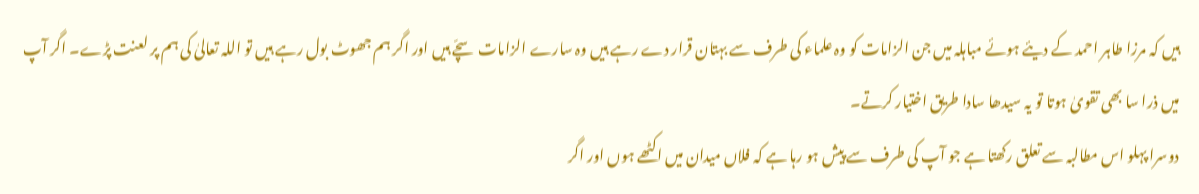ہیں کہ مرزا طاہر احمد کے دیئے ہوئے مباہلہ میں جن الزامات کو وہ علماء کی طرف سے بہتان قرار دے رہے ہیں وہ سارے الزامات سچّے ہیں اور اگر ہم جھوٹ بول رہے ہیں تو اللہ تعالیٰ کی ہم پر لعنت پڑے۔ اگر آپ میں ذرا سا بھی تقویٰ ہوتا تو یہ سیدھا سادا طریق اختیار کرتے۔
دوسرا پہلو اس مطالبہ سے تعلق رکھتا ہے جو آپ کی طرف سے پیش ہو رہا ہے کہ فلاں میدان میں اکٹھے ہوں اور اگر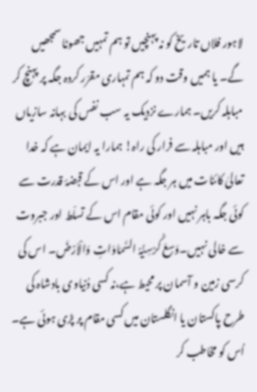لاہور فلاں تاریخ کو نہ پہنچیں تو ہم تمہیں جھوٹا سمجھیں گے۔ یا ہمیں وقت دو کہ ہم تمہاری مقرّر کردہ جگہ پر پہنچ کر مباہلہ کریں۔ ہمارے نزدیک یہ سب نفس کی بہانہ سازیاں ہیں اور مباہلہ سے فرار کی راہ! ہمارا یہ ایمان ہے کہ خدا تعالیٰ کائنات میں ہر جگہ ہے اور اس کے قبضۂ قدرت سے کوئی جگہ باہر نہیں اور کوئی مقام اس کے تسلّط اور جبروت سے خالی نہیں۔وَسِعَ کُرْسِیُّہُ السَّمَاوَاتِ وَالْاَرْضَ۔ اس کی کرسی زمین و آسمان پر محیط ہے،نہ کسی دُنیاوی بادشاہ کی طرح پاکستان یا انگلستان میں کسی مقام پر پڑی ہوئی ہے۔ اُس کو مخاطب کر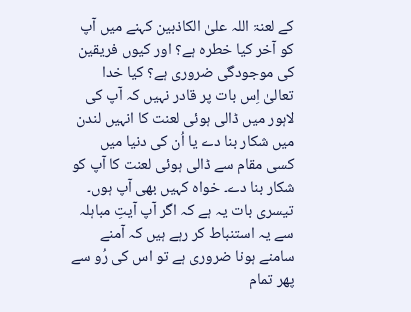کے لعنۃ اللہ علیٰ الکاذبین کہنے میں آپ کو آخر کیا خطرہ ہے؟ اور کیوں فریقین کی موجودگی ضروری ہے؟ کیا خدا تعالیٰ اِس بات پر قادر نہیں کہ آپ کی لاہور میں ڈالی ہوئی لعنت کا انہیں لندن میں شکار بنا دے یا اُن کی دنیا میں کسی مقام سے ڈالی ہوئی لعنت کا آپ کو شکار بنا دے۔ خواہ کہیں بھی آپ ہوں۔
تیسری بات یہ ہے کہ اگر آپ آیتِ مباہلہ سے یہ استنباط کر رہے ہیں کہ آمنے سامنے ہونا ضروری ہے تو اس کی رُو سے پھر تمام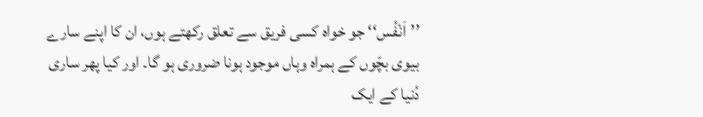’’اَنْفُس‘‘ جو خواہ کسی فریق سے تعلق رکھتے ہوں، ان کا اپنے سارے بیوی بچّوں کے ہمراہ وہاں موجود ہونا ضروری ہو گا۔ اور کیا پھر ساری دُنیا کے ایک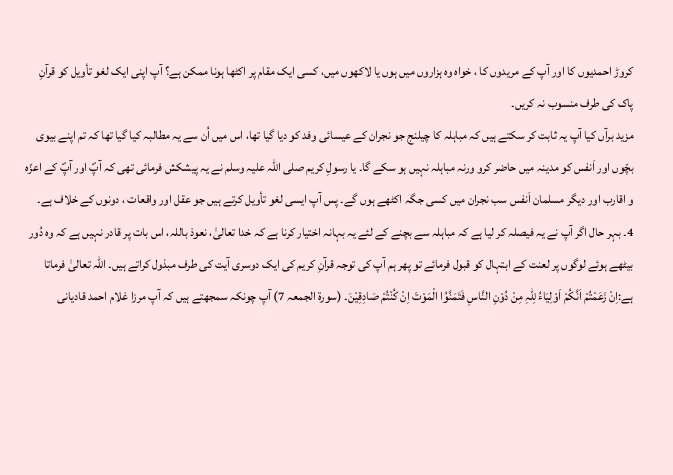کروڑ احمدیوں کا اور آپ کے مریدوں کا ، خواہ وہ ہزاروں میں ہوں یا لاکھوں میں، کسی ایک مقام پر اکٹھا ہونا ممکن ہے؟ آپ اپنی ایک لغو تأویل کو قرآنِ پاک کی طرف منسوب نہ کریں۔
مزید برآں کیا آپ یہ ثابت کر سکتے ہیں کہ مباہلہ کا چیلنج جو نجران کے عیسائی وفد کو دیا گیا تھا، اس میں اُن سے یہ مطالبہ کیا گیا تھا کہ تم اپنے بیوی بچّوں اور اَنفس کو مدینہ میں حاضر کرو ورنہ مباہلہ نہیں ہو سکے گا۔ یا رسولِ کریم صلی اللہ علیہ وسلم نے یہ پیشکش فرمائی تھی کہ آپؐ اور آپؐ کے اعزّہ و اقارب اور دیگر مسلمان اَنفس سب نجران میں کسی جگہ اکٹھے ہوں گے۔ پس آپ ایسی لغو تأویل کرتے ہیں جو عقل اور واقعات ، دونوں کے خلاف ہے۔
4۔ بہر حال اگر آپ نے یہ فیصلہ کر لیا ہے کہ مباہلہ سے بچنے کے لئے یہ بہانہ اختیار کرنا ہے کہ خدا تعالیٰ، نعوذ باللہ، اس بات پر قادر نہیں ہے کہ وہ دُور بیٹھے ہوئے لوگوں پر لعنت کے ابتہال کو قبول فرمائے تو پھر ہم آپ کی توجہ قرآنِ کریم کی ایک دوسری آیت کی طرف مبذول کراتے ہیں۔ اللہ تعالیٰ فرماتا ہے:اِنْ زَعَمْتُمْ اَنَّکُمْ اَوْلِیَاءُ لِلّٰہِ مِنْ دُوْنِ النَّاسِ فَتَمَنَّوُا الْمَوْتَ اِنْ کُنْتُمْ صَادِقِیْنَ۔ (سورۃ الجمعہ 7) آپ چونکہ سمجھتے ہیں کہ آپ مرزا غلام احمد قادیانی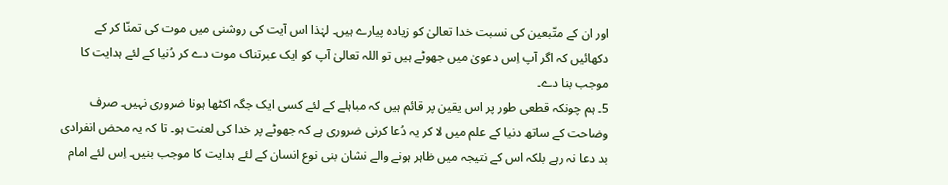اور ان کے متّبعین کی نسبت خدا تعالیٰ کو زیادہ پیارے ہیں۔ لہٰذا اس آیت کی روشنی میں موت کی تمنّا کر کے دکھائیں کہ اگر آپ اِس دعویٰ میں جھوٹے ہیں تو اللہ تعالیٰ آپ کو ایک عبرتناک موت دے کر دُنیا کے لئے ہدایت کا موجب بنا دے۔
5۔ ہم چونکہ قطعی طور پر اس یقین پر قائم ہیں کہ مباہلے کے لئے کسی ایک جگہ اکٹھا ہونا ضروری نہیں۔ صرف وضاحت کے ساتھ دنیا کے علم میں لا کر یہ دُعا کرنی ضروری ہے کہ جھوٹے پر خدا کی لعنت ہو۔ تا کہ یہ محض انفرادی بد دعا نہ رہے بلکہ اس کے نتیجہ میں ظاہر ہونے والے نشان بنی نوع انسان کے لئے ہدایت کا موجب بنیں۔ اِس لئے امام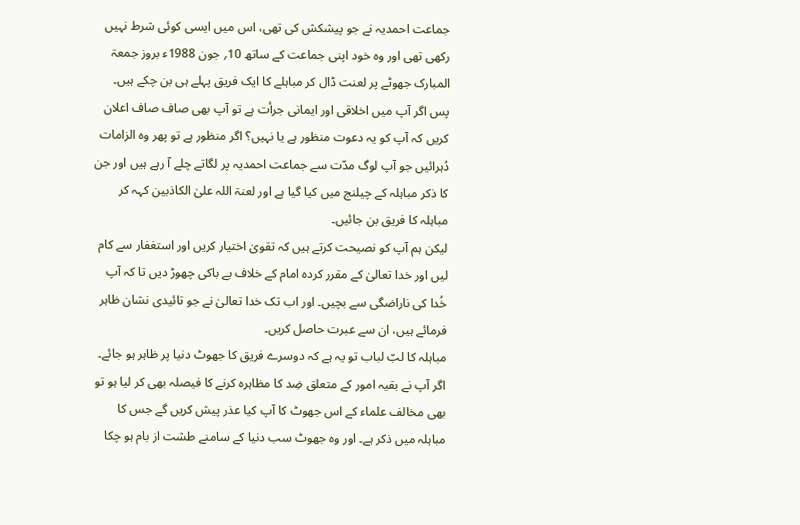جماعت احمدیہ نے جو پیشکش کی تھی، اس میں ایسی کوئی شرط نہیں رکھی تھی اور وہ خود اپنی جماعت کے ساتھ 10؍ جون 1988ء بروز جمعۃ المبارک جھوٹے پر لعنت ڈال کر مباہلے کا ایک فریق پہلے ہی بن چکے ہیں۔ پس اگر آپ میں اخلاقی اور ایمانی جرأت ہے تو آپ بھی صاف صاف اعلان کریں کہ آپ کو یہ دعوت منظور ہے یا نہیں؟ اگر منظور ہے تو پھر وہ الزامات دُہرائیں جو آپ لوگ مدّت سے جماعت احمدیہ پر لگاتے چلے آ رہے ہیں اور جن کا ذکر مباہلہ کے چیلنج میں کیا گیا ہے اور لعنۃ اللہ علیٰ الکاذبین کہہ کر مباہلہ کا فریق بن جائیں۔
لیکن ہم آپ کو نصیحت کرتے ہیں کہ تقویٰ اختیار کریں اور استغفار سے کام لیں اور خدا تعالیٰ کے مقرر کردہ امام کے خلاف بے باکی چھوڑ دیں تا کہ آپ خُدا کی ناراضگی سے بچیں۔ اور اب تک خدا تعالیٰ نے جو تائیدی نشان ظاہر فرمائے ہیں، ان سے عبرت حاصل کریں۔
مباہلہ کا لبّ لباب تو یہ ہے کہ دوسرے فریق کا جھوٹ دنیا پر ظاہر ہو جائے۔ اگر آپ نے بقیہ امور کے متعلق ضِد کا مظاہرہ کرنے کا فیصلہ بھی کر لیا ہو تو بھی مخالف علماء کے اس جھوٹ کا آپ کیا عذر پیش کریں گے جس کا مباہلہ میں ذکر ہے۔ اور وہ جھوٹ سب دنیا کے سامنے طشت از بام ہو چکا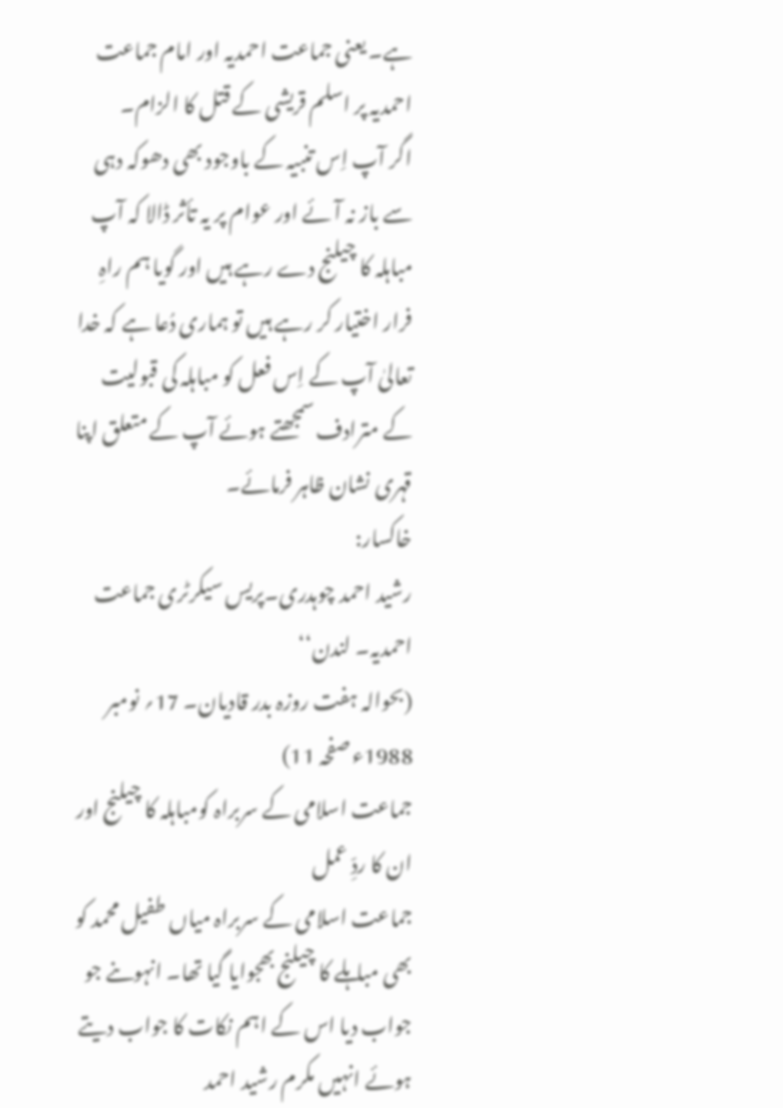ہے۔ یعنی جماعت احمدیہ اور امام جماعت احمدیہ پر اسلم قریشی کے قتل کا الزام۔
اگر آپ اِس تنبیہ کے باوجود بھی دھوکہ دہی سے باز نہ آئے اور عوام پر یہ تأثر ڈالا کہ آپ مباہلہ کا چیلنج دے رہے ہیں اور گویا ہم راہِ فرار اختیار کر رہے ہیں تو ہماری دُعا ہے کہ خدا تعالیٰ آپ کے اِس فعل کو مباہلہ کی قبولیت کے مترادف سمجھتے ہوئے آپ کے متعلق اپنا قہری نشان ظاہر فرمائے۔
خاکسار:
رشید احمد چوہدری۔پریس سیکرٹری جماعت احمدیہ۔ لندن‘‘
(بحوالہ ہفت روزہ بدر قادیان۔ 17؍ نومبر 1988ء صفحہ 11)
جماعت اسلامی کے سربراہ کومباہلہ کا چیلنج اور ان کا ردِّ عمل
جماعت اسلامی کے سربراہ میاں طفیل محمد کو بھی مباہلے کا چیلنج بھجوایا گیا تھا۔ انہوںنے جو جواب دیا اس کے اہم نکات کا جواب دیتے ہوئے انہیں مکرم رشید احمد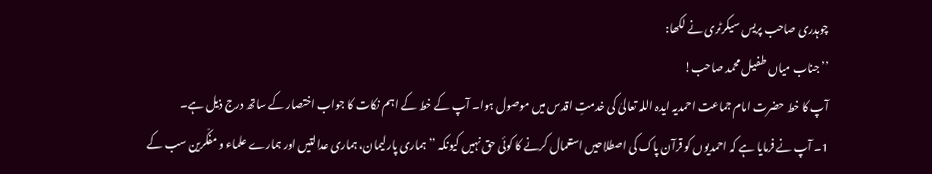چوہدری صاحب پریس سیکرٹری نے لکھا:
’’جناب میاں طفیل محمد صاحب!
آپ کا خط حضرت امام جماعت احمدیہ ایدہ اللہ تعالیٰ کی خدمتِ اقدس میں موصول ہوا۔ آپ کے خط کے اہم نکات کا جواب اختصار کے ساتھ درج ذیل ہے۔
1۔ آپ نے فرمایا ہے کہ احمدیوں کو قرآن پاک کی اصطلاحیں استعمال کرنے کا کوئی حق نہیں کیونکہ ’’ہماری پارلیمان، ہماری عدالتیں اور ہمارے علماء و مفکّرین سب کے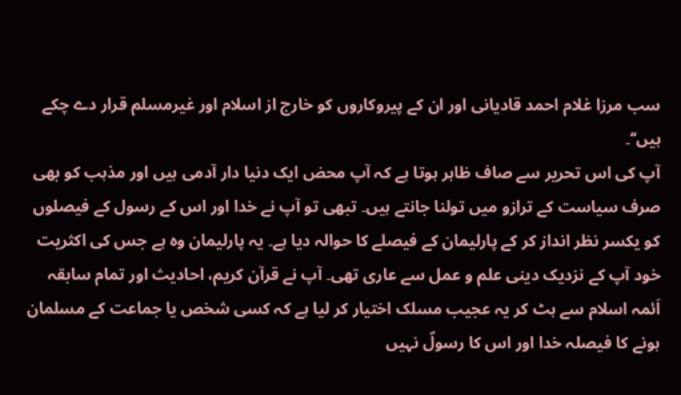سب مرزا غلام احمد قادیانی اور ان کے پیروکاروں کو خارج از اسلام اور غیرمسلم قرار دے چکے ہیں‘‘۔
آپ کی اس تحریر سے صاف ظاہر ہوتا ہے کہ آپ محض ایک دنیا دار آدمی ہیں اور مذہب کو بھی صرف سیاست کے ترازو میں تولنا جانتے ہیں۔ تبھی تو آپ نے خدا اور اس کے رسول کے فیصلوں کو یکسر نظر انداز کر کے پارلیمان کے فیصلے کا حوالہ دیا ہے۔ یہ پارلیمان وہ ہے جس کی اکثریت خود آپ کے نزدیک دینی علم و عمل سے عاری تھی۔ آپ نے قرآن کریم، احادیث اور تمام سابقہ اَئمہ اسلام سے ہٹ کر یہ عجیب مسلک اختیار کر لیا ہے کہ کسی شخص یا جماعت کے مسلمان ہونے کا فیصلہ خدا اور اس کا رسولؐ نہیں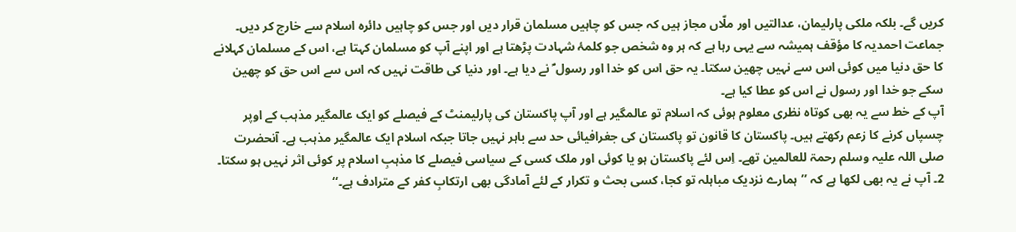کریں گے۔ بلکہ ملکی پارلیمان، عدالتیں اور ملّاں مجاز ہیں کہ جس کو چاہیں مسلمان قرار دیں اور جس کو چاہیں دائرہ اسلام سے خارج کر دیں۔
جماعت احمدیہ کا مؤقف ہمیشہ سے یہی رہا ہے کہ ہر وہ شخص جو کلمۂ شہادت پڑھتا ہے اور اپنے آپ کو مسلمان کہتا ہے، اس کے مسلمان کہلانے کا حق دنیا میں کوئی اس سے نہیں چھین سکتا۔ یہ حق اس کو خدا اور رسول ؐ نے دیا ہے۔ اور دنیا کی طاقت نہیں کہ اس سے اس حق کو چھین سکے جو خدا اور رسول نے اس کو عطا کیا ہے۔
آپ کے خط سے یہ بھی کوتاہ نظری معلوم ہوئی کہ اسلام تو عالمگیر ہے اور آپ پاکستان کی پارلیمنٹ کے فیصلے کو ایک عالمگیر مذہب کے اوپر چسپاں کرنے کا زعم رکھتے ہیں۔ پاکستان کا قانون تو پاکستان کی جغرافیائی حد سے باہر نہیں جاتا جبکہ اسلام ایک عالمگیر مذہب ہے۔ آنحضرت صلی اللہ علیہ وسلم رحمۃ للعالمین تھے۔ اِس لئے پاکستان ہو یا کوئی اور ملک کسی کے سیاسی فیصلے کا مذہبِ اسلام پر کوئی اثر نہیں ہو سکتا۔
2۔ آپ نے یہ بھی لکھا ہے کہ ’’ہمارے نزدیک مباہلہ تو کجا، کسی بحث و تکرار کے لئے آمادگی بھی ارتکابِ کفر کے مترادف ہے۔‘‘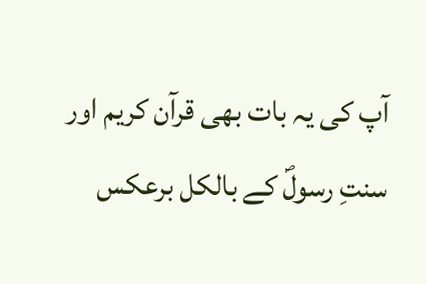آپ کی یہ بات بھی قرآن کریم اور سنتِ رسولؐ کے بالکل برعکس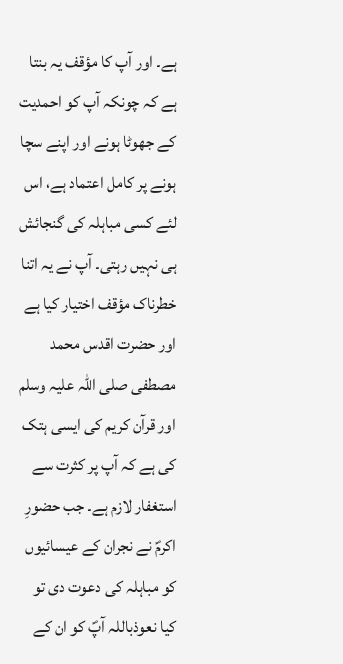ہے۔ اور آپ کا مؤقف یہ بنتا ہے کہ چونکہ آپ کو احمدیت کے جھوٹا ہونے اور اپنے سچا ہونے پر کامل اعتماد ہے، اس لئے کسی مباہلہ کی گنجائش ہی نہیں رہتی۔ آپ نے یہ اتنا خطرناک مؤقف اختیار کیا ہے اور حضرت اقدس محمد مصطفی صلی اللہ علیہ وسلم اور قرآن کریم کی ایسی ہتک کی ہے کہ آپ پر کثرت سے استغفار لازم ہے۔ جب حضورِ اکرمؐ نے نجران کے عیسائیوں کو مباہلہ کی دعوت دی تو کیا نعوذباللہ آپؐ کو ان کے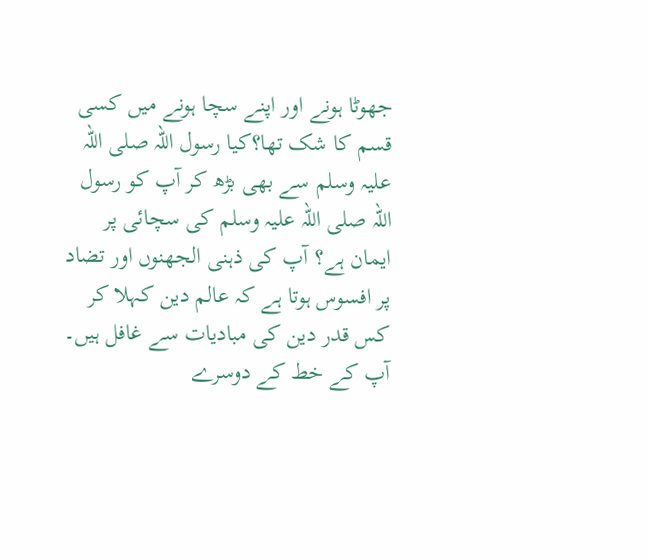جھوٹا ہونے اور اپنے سچا ہونے میں کسی قسم کا شک تھا؟کیا رسول اللہ صلی اللہ علیہ وسلم سے بھی بڑھ کر آپ کو رسول اللہ صلی اللہ علیہ وسلم کی سچائی پر ایمان ہے؟ آپ کی ذہنی الجھنوں اور تضاد پر افسوس ہوتا ہے کہ عالم دین کہلا کر کس قدر دین کی مبادیات سے غافل ہیں۔
آپ کے خط کے دوسرے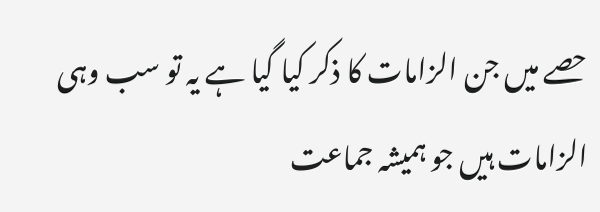حصے میں جن الزامات کا ذکر کیا گیا ہے یہ تو سب وہی الزامات ہیں جو ہمیشہ جماعت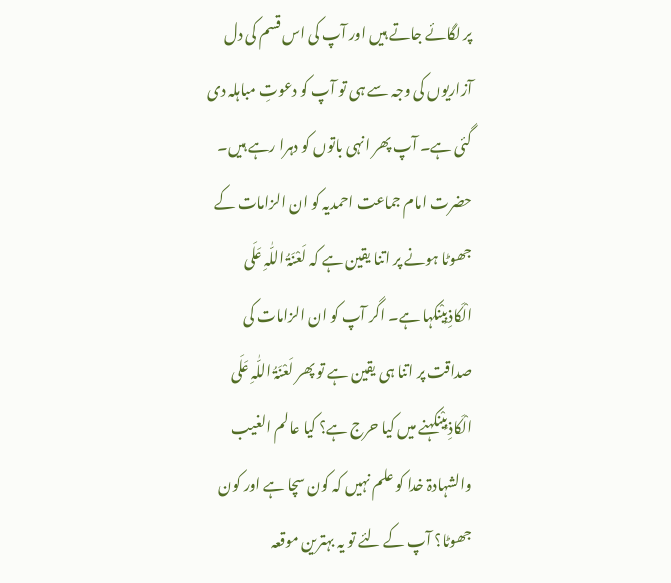پر لگائے جاتے ہیں اور آپ کی اس قسم کی دل آزاریوں کی وجہ سے ہی تو آپ کو دعوتِ مباہلہ دی گئی ہے۔ آپ پھر انہی باتوں کو دہرا رہے ہیں۔
حضرت امام جماعت احمدیہ کو ان الزامات کے جھوٹا ہونے پر اتنا یقین ہے کہ لَعْنَۃُ اللّٰہِ عَلَی الْکَاذِبِیْنکہا ہے۔ اگر آپ کو ان الزامات کی صداقت پر اتنا ہی یقین ہے تو پھر لَعْنَۃُ اللّٰہِ عَلَی الْکَاذِبِیْنکہنے میں کیا حرج ہے؟ کیا عالم الغیب والشہادۃ خدا کو علم نہیں کہ کون سچا ہے اور کون جھوٹا؟ آپ کے لئے تو یہ بہترین موقعہ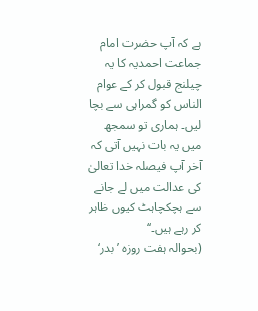ہے کہ آپ حضرت امام جماعت احمدیہ کا یہ چیلنج قبول کر کے عوام الناس کو گمراہی سے بچا لیں۔ ہماری تو سمجھ میں یہ بات نہیں آتی کہ آخر آپ فیصلہ خدا تعالیٰ کی عدالت میں لے جانے سے ہچکچاہٹ کیوں ظاہر کر رہے ہیں۔‘‘
(بحوالہ ہفت روزہ ’بدر‘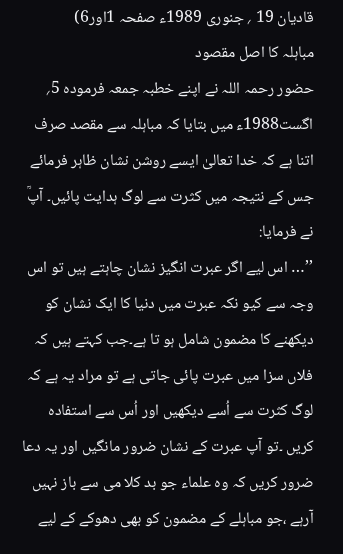قادیان 19 ؍ جنوری 1989ء صفحہ 1اور6)
مباہلہ کا اصل مقصود
حضور رحمہ اللہ نے اپنے خطبہ جمعہ فرمودہ 5؍ اگست1988ء میں بتایا کہ مباہلہ سے مقصد صرف اتنا ہے کہ خدا تعالیٰ ایسے روشن نشان ظاہر فرمائے جس کے نتیجہ میں کثرت سے لوگ ہدایت پائیں۔ آپؒ نے فرمایا:
’’… اس لیے اگر عبرت انگیز نشان چاہتے ہیں تو اس وجہ سے کیو نکہ عبرت میں دنیا کا ایک نشان کو دیکھنے کا مضمون شامل ہو تا ہے۔جب کہتے ہیں کہ فلاں سزا میں عبرت پائی جاتی ہے تو مراد یہ ہے کہ لوگ کثرت سے اُسے دیکھیں اور اُس سے استفادہ کریں ۔تو آپ عبرت کے نشان ضرور مانگیں اور یہ دعا ضرور کریں کہ وہ علماء جو بد کلا می سے باز نہیں آرہے ،جو مباہلے کے مضمون کو بھی دھوکے کے لیے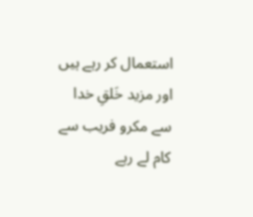استعمال کر رہے ہیں اور مزید خَلقِ خدا سے مکرو فریب سے کام لے رہے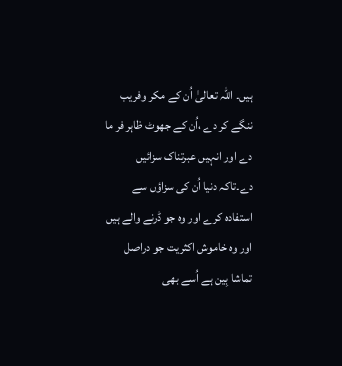ہیں۔ اللہ تعالیٰ اُن کے مکر وفریب ننگے کر دے ،اُن کے جھوٹ ظاہر فر ما دے اور انہیں عبرتناک سزائیں دے۔تاکہ دنیا اُن کی سزاؤں سے استفادہ کرے اور وہ جو ڈرنے والے ہیں اور وہ خاموش اکثریت جو دراصل تماشا بِین ہے اُسے بھی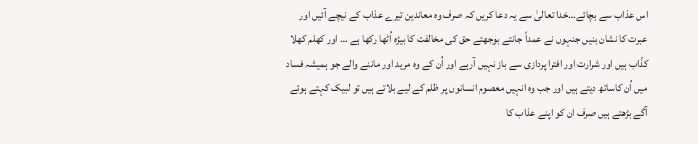اس عذاب سے بچائے…خدا تعالیٰ سے یہ دعا کریں کہ صرف وہ معاندین تیرے عذاب کے نیچے آئیں اور عبرت کا نشان بنیں جنہوں نے عمداً جانتے بوجھتے حق کی مخالفت کا بیڑہ اُٹھا رکھا ہے … اور کھلم کھلا کذّاب ہیں اور شرارت اور افترا پردازی سے باز نہیں آرہے اور اُن کے وہ مرید اور ماننے والے جو ہمیشہ فساد میں اُن کاساتھ دیتے ہیں اور جب وہ انہیں معصوم انسانوں پر ظلم کے لیے بلاتے ہیں تو لبیک کہتے ہوئے آگے بڑھتے ہیں صرف ان کو اپنے عذاب کا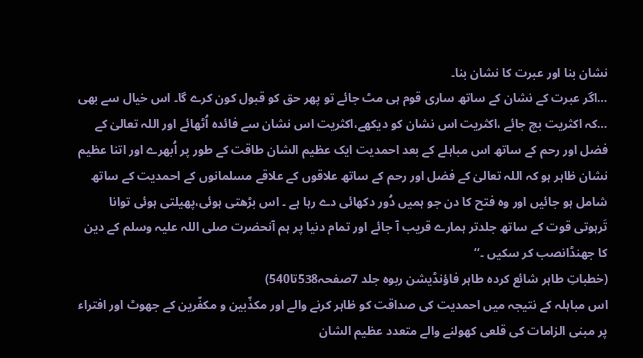نشان بنا اور عبرت کا نشان بنا۔
…اگر عبرت کے نشان کے ساتھ ساری قوم ہی مٹ جائے تو پھر حق کو قبول کون کرے گا۔ اس خیال سے بھی …کہ اکثریت بچ جائے ،اکثریت اس نشان کو دیکھے،اکثریت اس نشان سے فائدہ اُٹھائے اور اللہ تعالیٰ کے فضل اور رحم کے ساتھ اس مباہلے کے بعد احمدیت ایک عظیم الشان طاقت کے طور پر اُبھرے اور اتنا عظیم نشان ظاہر ہو کہ اللہ تعالیٰ کے فضل اور رحم کے ساتھ علاقوں کے علاقے مسلمانوں کے احمدیت کے ساتھ شامل ہو جائیں اور وہ فتح کا دن جو ہمیں دُور دکھائی دے رہا ہے ۔ اس بڑھتی ہوئی،پھیلتی ہوئی توانا تَرہوتی قوت کے ساتھ جلدتر ہمارے قریب آ جائے اور تمام دنیا پر ہم آنحضرت صلی اللہ علیہ وسلم کے دین کا جھنڈانصب کر سکیں ۔‘‘
(خطباتِ طاہر شائع کردہ طاہر فاؤنڈیشن ربوہ جلد 7صفحہ538تا540)
اس مباہلہ کے نتیجہ میں احمدیت کی صداقت کو ظاہر کرنے والے اور مکذّبین و مکفّرین کے جھوٹ اور افتراء پر مبنی الزامات کی قلعی کھولنے والے متعدد عظیم الشان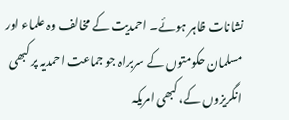نشانات ظاہر ہوئے۔ احمدیت کے مخالف وہ علماء اور مسلمان حکومتوں کے سربراہ جو جماعت احمدیہ پر کبھی انگریزوں کے، کبھی امریکہ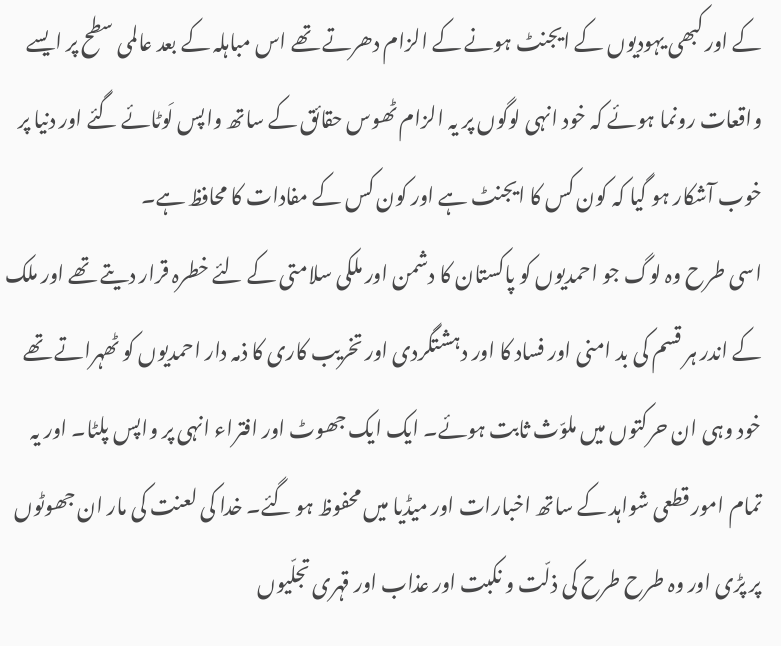کے اور کبھی یہودیوں کے ایجنٹ ہونے کے الزام دھرتے تھے اس مباہلہ کے بعد عالمی سطح پر ایسے واقعات رونما ہوئے کہ خود انہی لوگوں پر یہ الزام ٹھوس حقائق کے ساتھ واپس لَوٹائے گئے اور دنیا پر خوب آشکار ہو گیا کہ کون کس کا ایجنٹ ہے اور کون کس کے مفادات کا محافظ ہے۔
اسی طرح وہ لوگ جو احمدیوں کو پاکستان کا دشمن اور ملکی سلامتی کے لئے خطرہ قرار دیتے تھے اور ملک کے اندر ہر قسم کی بد امنی اور فساد کا اور دہشتگردی اور تخریب کاری کا ذمہ دار احمدیوں کو ٹھہراتے تھے خود وہی ان حرکتوں میں ملوّث ثابت ہوئے۔ ایک ایک جھوٹ اور افتراء انہی پر واپس پلٹا۔ اور یہ تمام امور قطعی شواہد کے ساتھ اخبارات اور میڈیا میں محفوظ ہو گئے۔ خدا کی لعنت کی مار ان جھوٹوں پر پڑی اور وہ طرح طرح کی ذلّت و نکبت اور عذاب اور قہری تجلّیوں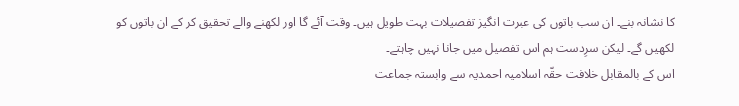کا نشانہ بنے۔ ان سب باتوں کی عبرت انگیز تفصیلات بہت طویل ہیں۔ وقت آئے گا اور لکھنے والے تحقیق کر کے ان باتوں کو لکھیں گے۔ لیکن سرِدست ہم اس تفصیل میں جانا نہیں چاہتے۔
اس کے بالمقابل خلافت حقّہ اسلامیہ احمدیہ سے وابستہ جماعت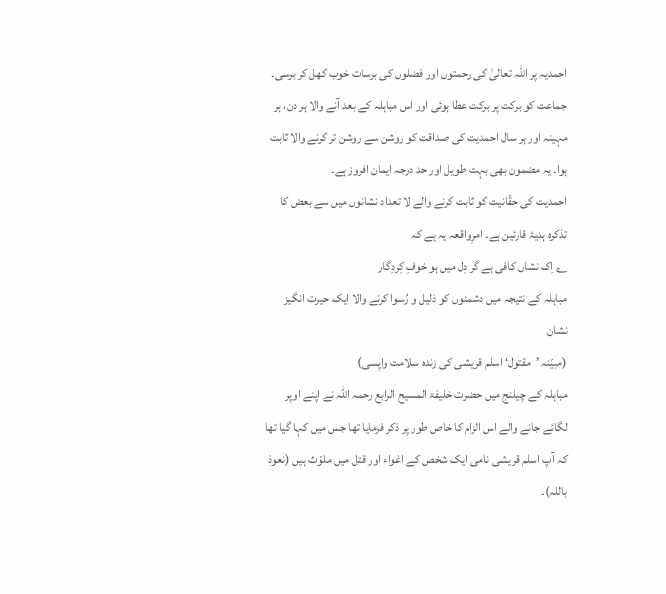احمدیہ پر اللہ تعالیٰ کی رحمتوں اور فضلوں کی برسات خوب کھل کر برسی۔ جماعت کو برکت پر برکت عطا ہوئی اور اس مباہلہ کے بعد آنے والا ہر دن، ہر مہینہ اور ہر سال احمدیت کی صداقت کو روشن سے روشن تر کرنے والا ثابت ہوا۔ یہ مضمون بھی بہت طویل اور حد درجہ ایمان افروز ہے۔
احمدیت کی حقّانیت کو ثابت کرنے والے لا تعداد نشانوں میں سے بعض کا تذکرہ ہدیۂ قارئین ہے۔ امرِواقعہ یہ ہے کہ
؎ اِک نشاں کافی ہے گر دِل میں ہو خوفِ کِردِگار
مباہلہ کے نتیجہ میں دشمنوں کو ذلیل و رُسوا کرنے والا ایک حیرت انگیز نشان
(مبیّنہ ’مقتول‘ اسلم قریشی کی زندہ سلامت واپسی)
مباہلہ کے چیلنج میں حضرت خلیفۃ المسیح الرابع رحمہ اللہ نے اپنے اوپر لگائے جانے والے اس الزام کا خاص طور پر ذکر فرمایا تھا جس میں کہا گیا تھا کہ آپ اسلم قریشی نامی ایک شخص کے اغواء اور قتل میں ملوّث ہیں (نعوذ باللہ)۔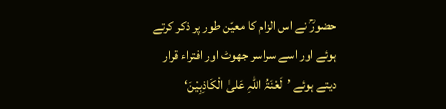حضورؒ نے اس الزام کا معیّن طور پر ذکر کرتے ہوئے اور اسے سراسر جھوٹ اور افتراء قرار دیتے ہوئے ’لَعْنَۃُ اللّٰہِ عَلیٰ الْکَاذِبِیْنَ‘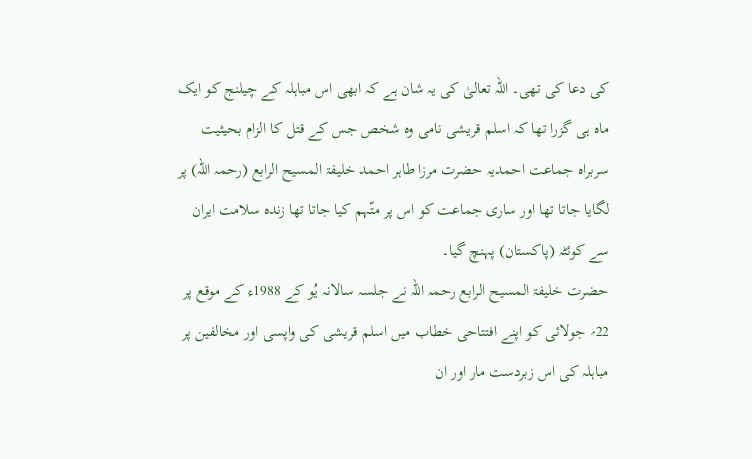کی دعا کی تھی۔ اللہ تعالیٰ کی یہ شان ہے کہ ابھی اس مباہلہ کے چیلنج کو ایک ماہ ہی گزرا تھا کہ اسلم قریشی نامی وہ شخص جس کے قتل کا الزام بحیثیت سربراہ جماعت احمدیہ حضرت مرزا طاہر احمد خلیفۃ المسیح الرابع (رحمہ اللہ) پر لگایا جاتا تھا اور ساری جماعت کو اس پر متّہم کیا جاتا تھا زندہ سلامت ایران سے کوئٹہ (پاکستان) پہنچ گیا۔
حضرت خلیفۃ المسیح الرابع رحمہ اللہ نے جلسہ سالانہ یُو کے 1988ء کے موقع پر 22؍ جولائی کو اپنے افتتاحی خطاب میں اسلم قریشی کی واپسی اور مخالفین پر مباہلہ کی اس زبردست مار اور ان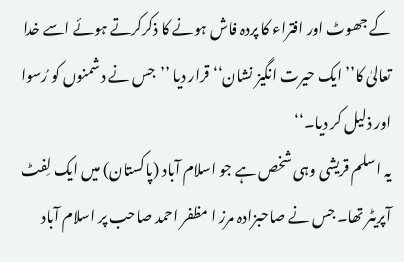کے جھوٹ اور افتراء کا پردہ فاش ہونے کا ذکرکرتے ہوئے اسے خدا تعالیٰ کا’’ ایک حیرت انگیز نشان‘‘ قرار دیا ’’جس نے دشمنوں کو رُسوا اور ذلیل کر دیا۔‘‘
یہ اسلم قریشی وہی شخص ہے جو اسلام آباد (پاکستان) میں ایک لِفٹ آپریٹر تھا۔ جس نے صاحبزادہ مرز ا مظفر احمد صاحب پر اسلام آباد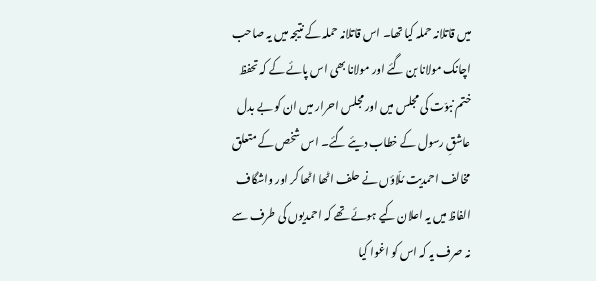میں قاتلانہ حملہ کیا تھا۔ اس قاتلانہ حملہ کے نتیجہ میں یہ صاحب اچانک مولانا بن گئے اور مولانا بھی اس پائے کے کہ تحفظ ختم نبوّت کی مجلس میں اور مجلس احرار میں ان کو بے بدل عاشقِ رسول کے خطاب دیئے گئے۔ اس شخص کے متعلق مخالف احمدیت مُلّاؤں نے حلف اٹھا اٹھا کر اور واشگاف الفاظ میں یہ اعلان کیے ہوئے تھے کہ احمدیوں کی طرف سے نہ صرف یہ کہ اس کو اغوا کیا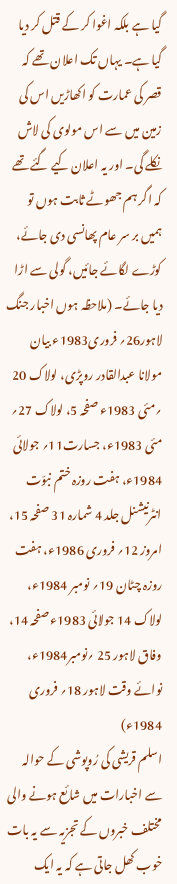گیا ہے بلکہ اغوا کر کے قتل کر دیا گیا ہے۔ یہاں تک اعلان تھے کہ قصر کی عمارت کو اکھاڑیں اس کی زمین میں سے اس مولوی کی لاش نکلے گی۔ اور یہ اعلان کیے گئے تھے کہ اگر ہم جھوٹے ثابت ہوں تو ہمیں بر سر عام پھانسی دی جائے، کوڑے لگائے جائیں، گولی سے اڑا دیا جائے۔ (ملاحظہ ہوں اخبار جنگ لاہور26؍ فروری1983ء بیان مولانا عبدالقادر روپڑی، لولاک 20 ؍مئی 1983ء صفحہ 5، لولاک 27؍ مئی 1983ء، جسارت11؍ جولائی 1984ء، ہفت روزہ ختم نبوّت انٹرنیشنل جلد 4 شمارہ 31 صفحہ 15، امروز 12؍ فروری 1986ء، ہفت روزہ چٹان 19؍ نومبر 1984ء، لولاک 14 جولائی 1983ء صفحہ 14، وفاق لاہور 25 ؍نومبر1984ء، نوائے وقت لاہور 18؍ فروری 1984ء)
اسلم قریشی کی رُوپوشی کے حوالہ سے اخبارات میں شائع ہونے والی مختلف خبروں کے تجزیہ سے یہ بات خوب کھل جاتی ہے کہ یہ ایک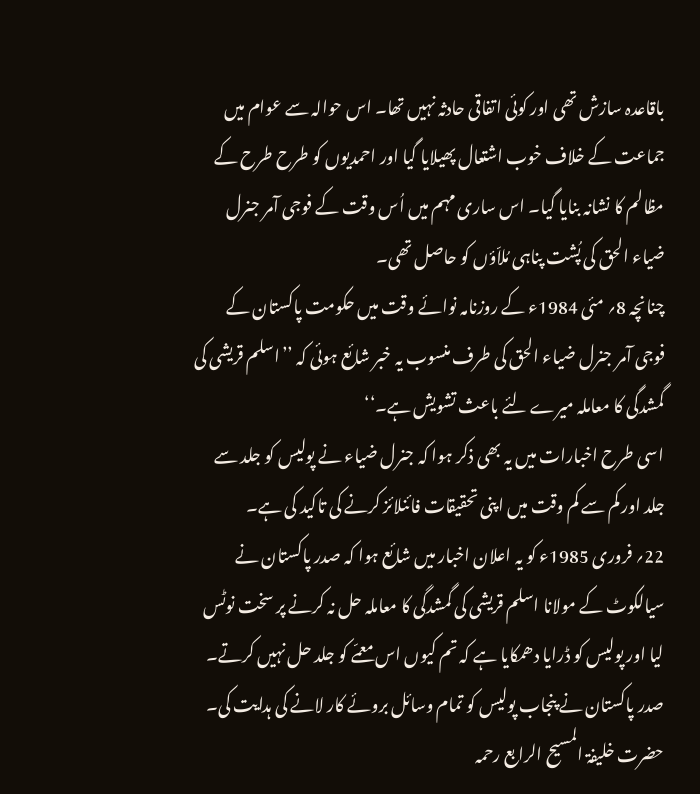باقاعدہ سازش تھی اور کوئی اتفاقی حادثہ نہیں تھا۔ اس حوالہ سے عوام میں جماعت کے خلاف خوب اشتعال پھیلایا گیا اور احمدیوں کو طرح طرح کے مظالم کا نشانہ بنایا گیا۔ اس ساری مہم میں اُس وقت کے فوجی آمر جنرل ضیاء الحق کی پُشت پناہی مُلاّؤں کو حاصل تھی۔
چنانچہ 8؍ مئی 1984ء کے روزنامہ نوائے وقت میں حکومت پاکستان کے فوجی آمر جنرل ضیاء الحق کی طرف منسوب یہ خبر شائع ہوئی کہ ’’اسلم قریشی کی گمشدگی کا معاملہ میرے لئے باعث تشویش ہے۔‘‘
اسی طرح اخبارات میں یہ بھی ذکر ہوا کہ جنرل ضیاء نے پولیس کو جلد سے جلد اور کم سے کم وقت میں اپنی تحقیقات فائنلائز کرنے کی تاکید کی ہے۔
22؍ فروری 1985ء کو یہ اعلان اخبار میں شائع ہوا کہ صدر پاکستان نے سیالکوٹ کے مولانا اسلم قریشی کی گمشدگی کا معاملہ حل نہ کرنے پر سخت نوٹس لیا اور پولیس کو ڈرایا دھمکایا ہے کہ تم کیوں اس معمّے کو جلد حل نہیں کرتے۔ صدر پاکستان نے پنجاب پولیس کو تمام وسائل بروئے کار لانے کی ہدایت کی۔
حضرت خلیفۃ المسیح الرابع رحمہ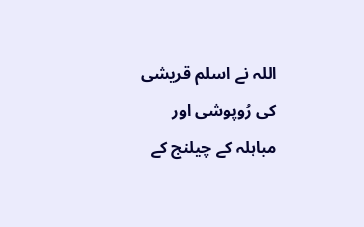اللہ نے اسلم قریشی کی رُوپوشی اور مباہلہ کے چیلنج کے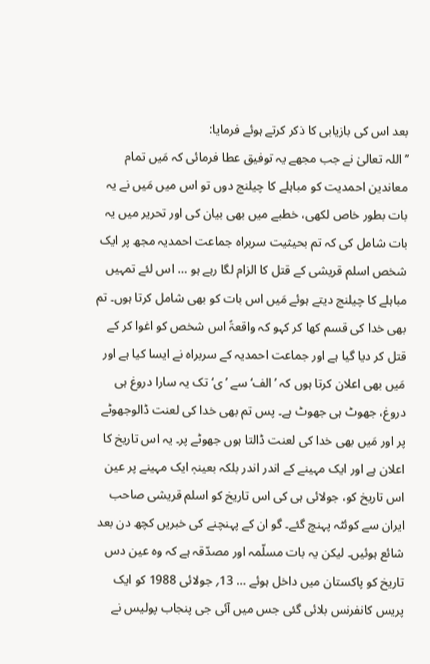بعد اس کی بازیابی کا ذکر کرتے ہوئے فرمایا:
’’اللہ تعالیٰ نے جب مجھے یہ توفیق عطا فرمائی کہ مَیں تمام معاندین احمدیت کو مباہلے کا چیلنج دوں تو اس میں مَیں نے یہ بات بطور خاص لکھی، خطبے میں بھی بیان کی اور تحریر میں یہ بات شامل کی کہ تم بحیثیت سربراہ جماعت احمدیہ مجھ پر ایک شخص اسلم قریشی کے قتل کا الزام لگا رہے ہو … اس لئے تمہیں مباہلے کا چیلنج دیتے ہوئے مَیں اس بات کو بھی شامل کرتا ہوں۔ تم بھی خدا کی قسم کھا کر کہو کہ واقعۃً اس شخص کو اغوا کر کے قتل کر دیا گیا ہے اور جماعت احمدیہ کے سربراہ نے ایسا کیا ہے اور مَیں بھی اعلان کرتا ہوں کہ ’الف‘ سے ’ی‘ تک یہ سارا دروغ ہی دروغ، جھوٹ ہی جھوٹ ہے۔ پس تم بھی خدا کی لعنت ڈالوجھوٹے پر اور مَیں بھی خدا کی لعنت ڈالتا ہوں جھوٹے پر۔ یہ اس تاریخ کا اعلان ہے اور ایک مہینے کے اندر اندر بلکہ بعینہٖ ایک مہینے پر عین اس تاریخ کو، جولائی ہی کی اس تاریخ کو اسلم قریشی صاحب ایران سے کوئٹہ پہنچ گئے۔ گو ان کے پہنچنے کی خبریں کچھ دن بعد شائع ہوئیں۔ لیکن یہ بات مسلّمہ اور مصدّقہ ہے کہ وہ عین دس تاریخ کو پاکستان میں داخل ہوئے … 13؍ جولائی 1988 کو ایک پریس کانفرنس بلائی گئی جس میں آئی جی پنجاب پولیس نے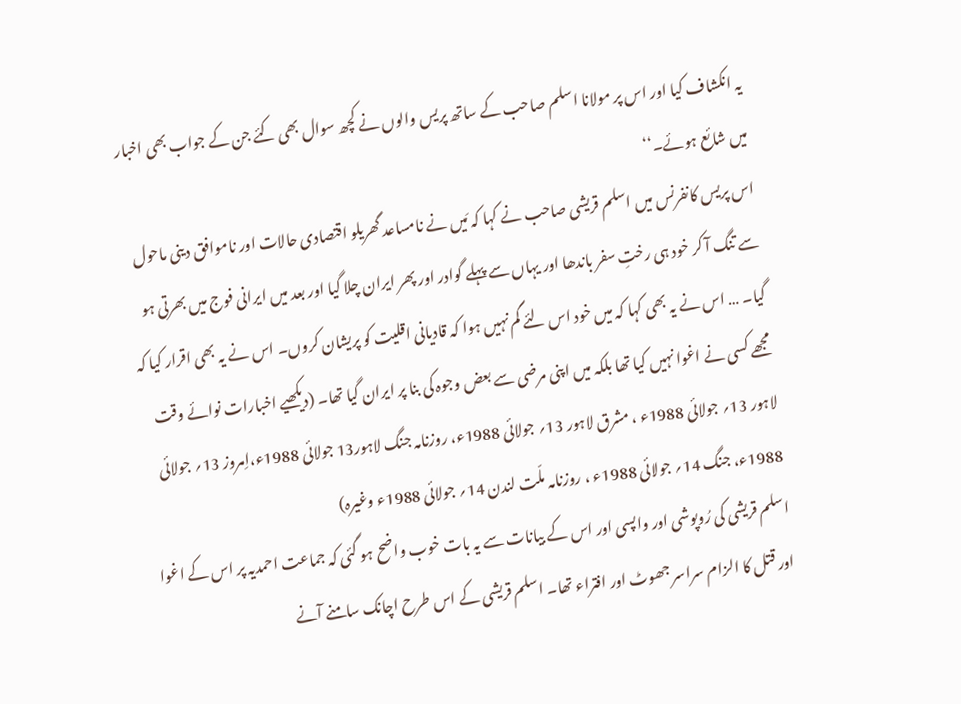یہ انکشاف کیا اور اس پر مولانا اسلم صاحب کے ساتھ پریس والوں نے کچھ سوال بھی کئے جن کے جواب بھی اخبار میں شائع ہوئے۔‘‘
اس پریس کانفرنس میں اسلم قریشی صاحب نے کہا کہ مَیں نے نامساعد گھریلو اقتصادی حالات اور ناموافق دینی ماحول سے تنگ آ کر خود ہی رختِ سفر باندھا اور یہاں سے پہلے گوادر اور پھر ایران چلا گیا اور بعد میں ایرانی فوج میں بھرتی ہو گیا۔ … اس نے یہ بھی کہا کہ میں خود اس لئے گم نہیں ہوا کہ قادیانی اقلیت کو پریشان کروں۔ اس نے یہ بھی اقرار کیا کہ مجھے کسی نے اغوا نہیں کیا تھا بلکہ میں اپنی مرضی سے بعض وجوہ کی بنا پر ایران گیا تھا۔ (دیکھیے اخبارات نوائے وقت لاہور 13؍ جولائی 1988ء ، مشرق لاہور 13؍ جولائی 1988ء، روزنامہ جنگ لاہور13 جولائی 1988ء،اِمروز 13؍ جولائی 1988ء، جنگ 14؍ جولائی 1988ء ، روزنامہ ملّت لندن 14؍ جولائی 1988ء وغیرہ)
اسلم قریشی کی رُوپوشی اور واپسی اور اس کے بیانات سے یہ بات خوب واضح ہو گئی کہ جماعت احمدیہ پر اس کے اغوا اور قتل کا الزام سراسر جھوٹ اور افتراء تھا۔ اسلم قریشی کے اس طرح اچانک سامنے آنے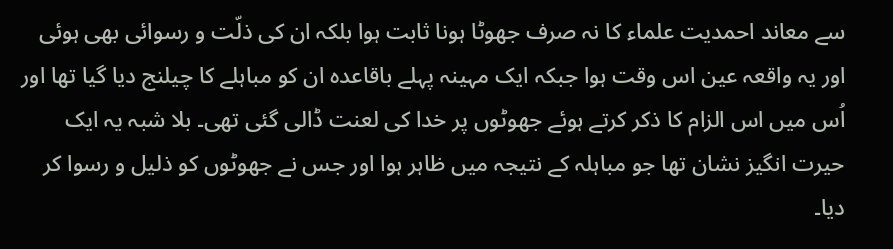سے معاند احمدیت علماء کا نہ صرف جھوٹا ہونا ثابت ہوا بلکہ ان کی ذلّت و رسوائی بھی ہوئی اور یہ واقعہ عین اس وقت ہوا جبکہ ایک مہینہ پہلے باقاعدہ ان کو مباہلے کا چیلنج دیا گیا تھا اور اُس میں اس الزام کا ذکر کرتے ہوئے جھوٹوں پر خدا کی لعنت ڈالی گئی تھی۔ بلا شبہ یہ ایک حیرت انگیز نشان تھا جو مباہلہ کے نتیجہ میں ظاہر ہوا اور جس نے جھوٹوں کو ذلیل و رسوا کر دیا۔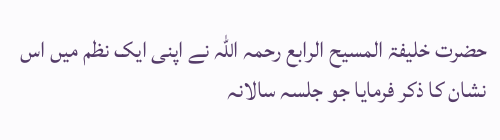حضرت خلیفۃ المسیح الرابع رحمہ اللہ نے اپنی ایک نظم میں اس نشان کا ذکر فرمایا جو جلسہ سالانہ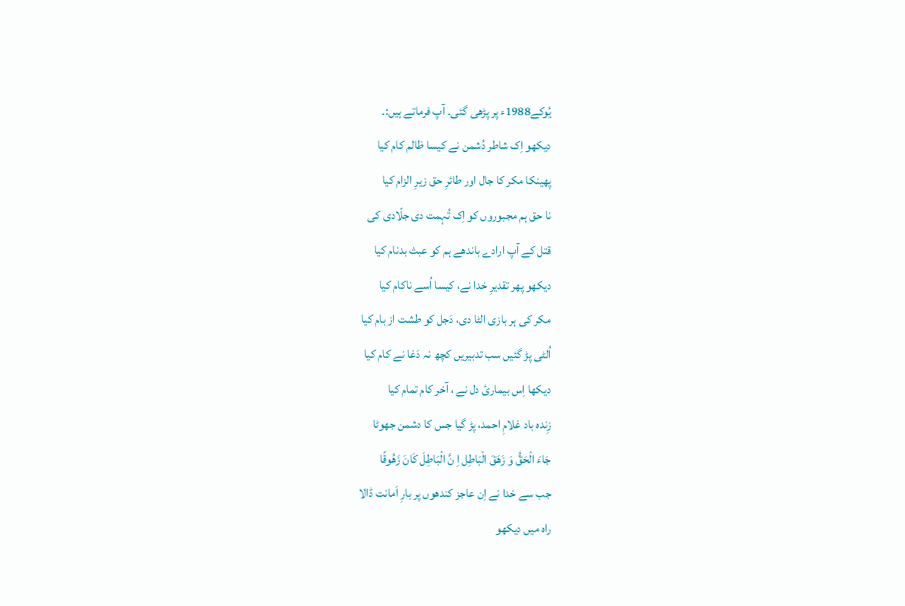یُوکے1988ء پر پڑھی گئی۔ آپ فرماتے ہیں:۔
دیکھو اِک شاطر دُشمن نے کیسا ظالم کام کیا
پھینکا مکر کا جال اور طائرِ حق زیرِ الزام کیا
نا حق ہم مجبوروں کو اِک تُہمت دی جلّادی کی
قتل کے آپ ارادے باندھے ہم کو عبث بدنام کیا
دیکھو پھر تقدیرِ خدا نے، کیسا اُسے ناکام کیا
مکر کی ہر بازی الٹا دی، دَجل کو طشت از بام کیا
اُلٹی پڑ گئیں سب تدبیریں کچھ نہ دَغا نے کام کیا
دیکھا اِس بیمارئ دل نے ، آخر کام تمام کیا
زِندہ باد غلامِ احمد، پڑ گیا جس کا دشمن جھوٹا
جَاءَ الْحَقُّ وَ زَھَقَ الْبَاطِل اِ نَّ الْبَاطِلَ کَانَ زَھُوقًا
جب سے خدا نے اِن عاجز کندھوں پر بارِ اَمانت ڈالا
راہ میں دیکھو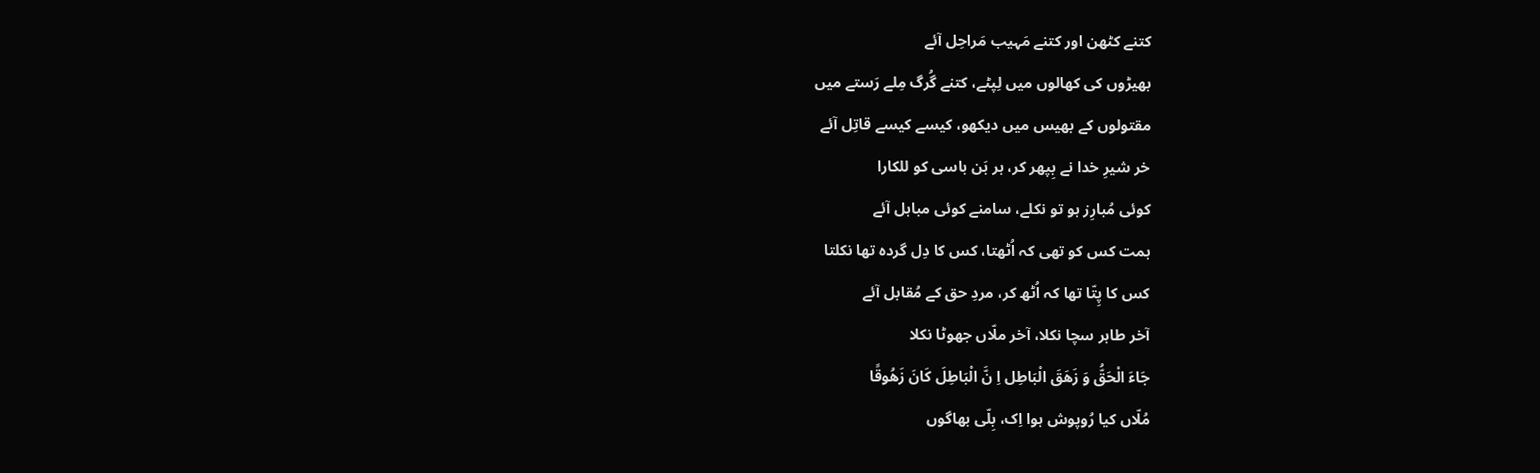کتنے کٹھن اور کتنے مَہیب مَراحِل آئے
بھیڑوں کی کھالوں میں لِپٹے، کتنے گُرگ مِلے رَستے میں
مقتولوں کے بھیس میں دیکھو، کیسے کیسے قاتِل آئے
خر شیرِ خدا نے بِپھر کر، ہر بَن باسی کو للکارا
کوئی مُبارِز ہو تو نکلے، سامنے کوئی مباہل آئے
ہمت کس کو تھی کہ اُٹھتا، کس کا دِل گردہ تھا نکلتا
کس کا پِتّا تھا کہ اُٹھ کر، مردِ حق کے مُقابل آئے
آخر طاہر سچا نکلا، آخر ملّاں جھوٹا نکلا
جَاءَ الْحَقُّ وَ زَھَقَ الْبَاطِل اِ نَّ الْبَاطِلَ کَانَ زَھُوقًا
مُلّاں کیا رُوپوش ہوا اِک، بِلّی بھاگوں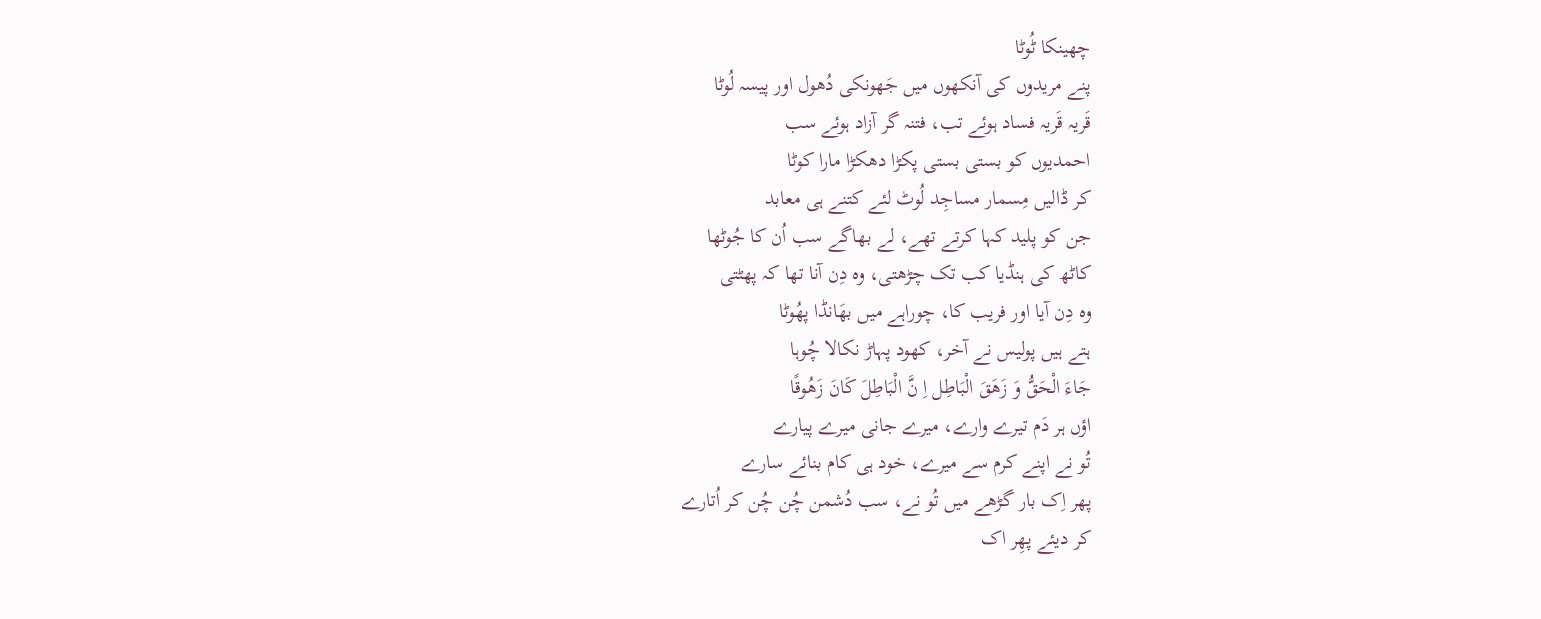چھینکا ٹُوٹا
پنے مریدوں کی آنکھوں میں جَھونکی دُھول اور پیسہ لُوٹا
قَریہ قَریہ فساد ہوئے تب، فتنہ گر آزاد ہوئے سب
احمدیوں کو بستی بستی پکڑا دھکڑا مارا کوٹا
کر ڈالیں مِسمار مساجِد لُوٹ لئے کتنے ہی معابد
جن کو پلید کہا کرتے تھے، لے بھاگے سب اُن کا جُوٹھا
کاٹھ کی ہنڈیا کب تک چڑھتی، وہ دِن آنا تھا کہ پھٹتی
وہ دِن آیا اور فریب کا، چوراہے میں بھَانڈا پھُوٹا
ہتے ہیں پولیس نے آخر، کھود پہاڑ نکالا چُوہا
جَاءَ الْحَقُّ وَ زَھَقَ الْبَاطِل اِ نَّ الْبَاطِلَ کَانَ زَھُوقًا
اؤں ہر دَم تیرے وارے، میرے جانی میرے پیارے
تُو نے اپنے کرم سے میرے، خود ہی کام بنائے سارے
پھر اِک بار گڑھے میں تُو نے، سب دُشمن چُن چُن کر اُتارے
کر دیئے پھِر اک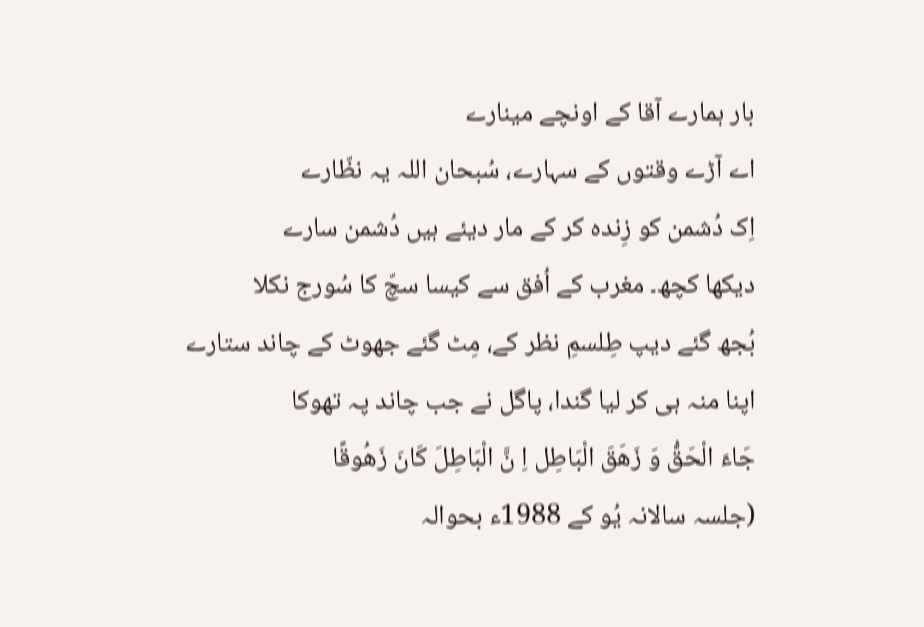بار ہمارے آقا کے اونچے مینارے
اے آڑے وقتوں کے سہارے، سُبحان اللہ یہ نظّارے
اِک دُشمن کو زِندہ کر کے مار دیئے ہیں دُشمن سارے
دیکھا کچھ۔ مغرب کے اُفق سے کیسا سچّ کا سُورج نکلا
بُجھ گئے دیپ طِلسمِ نظر کے، مِٹ گئے جھوٹ کے چاند ستارے
اپنا منہ ہی کر لیا گندا، پاگل نے جب چاند پہ تھوکا
جَاءَ الْحَقُّ وَ زَھَقَ الْبَاطِل اِ نَّ الْبَاطِلَ کَانَ زَھُوقًا
(جلسہ سالانہ یُو کے 1988ء بحوالہ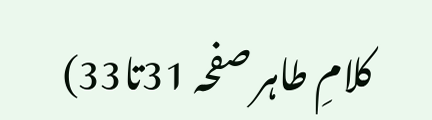کلامِ طاہر صفحہ 31تا33)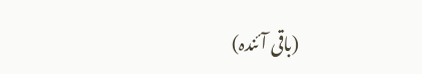(باقی آئندہ)